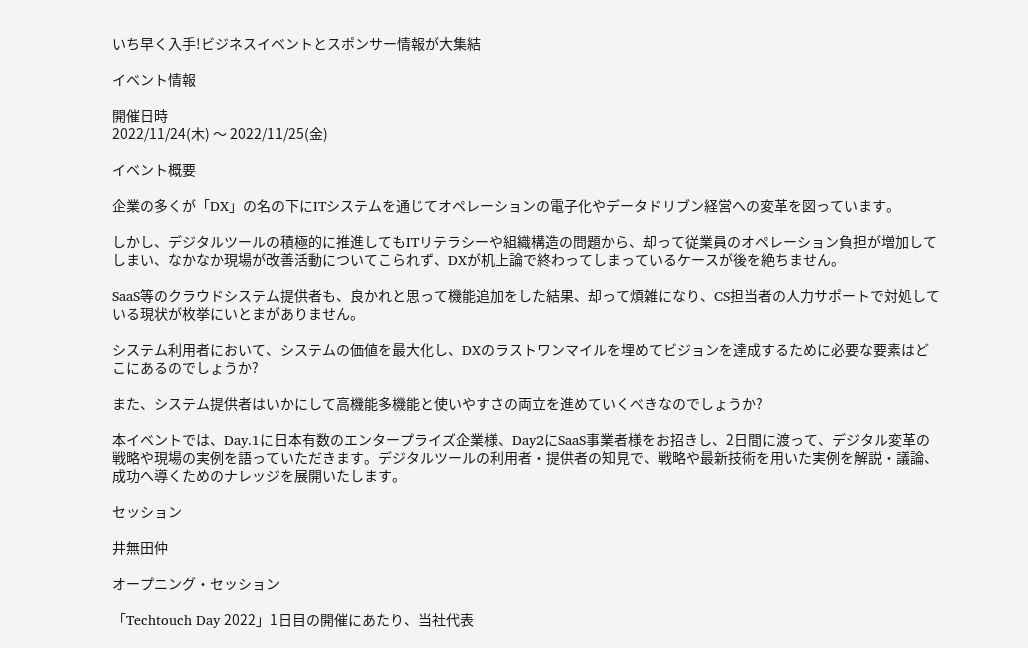いち早く入手!ビジネスイベントとスポンサー情報が大集結

イベント情報

開催日時
2022/11/24(木) 〜 2022/11/25(金)

イベント概要

企業の多くが「DX」の名の下にITシステムを通じてオペレーションの電子化やデータドリブン経営への変革を図っています。

しかし、デジタルツールの積極的に推進してもITリテラシーや組織構造の問題から、却って従業員のオペレーション負担が増加してしまい、なかなか現場が改善活動についてこられず、DXが机上論で終わってしまっているケースが後を絶ちません。

SaaS等のクラウドシステム提供者も、良かれと思って機能追加をした結果、却って煩雑になり、CS担当者の人力サポートで対処している現状が枚挙にいとまがありません。

システム利用者において、システムの価値を最大化し、DXのラストワンマイルを埋めてビジョンを達成するために必要な要素はどこにあるのでしょうか?

また、システム提供者はいかにして高機能多機能と使いやすさの両立を進めていくべきなのでしょうか?

本イベントでは、Day.1に日本有数のエンタープライズ企業様、Day2にSaaS事業者様をお招きし、2日間に渡って、デジタル変革の戦略や現場の実例を語っていただきます。デジタルツールの利用者・提供者の知見で、戦略や最新技術を用いた実例を解説・議論、成功へ導くためのナレッジを展開いたします。

セッション

井無田仲

オープニング・セッション

「Techtouch Day 2022」1日目の開催にあたり、当社代表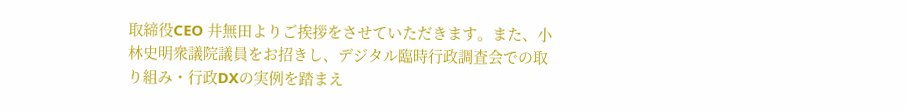取締役CEO 井無田よりご挨拶をさせていただきます。また、小林史明衆議院議員をお招きし、デジタル臨時行政調査会での取り組み・行政DXの実例を踏まえ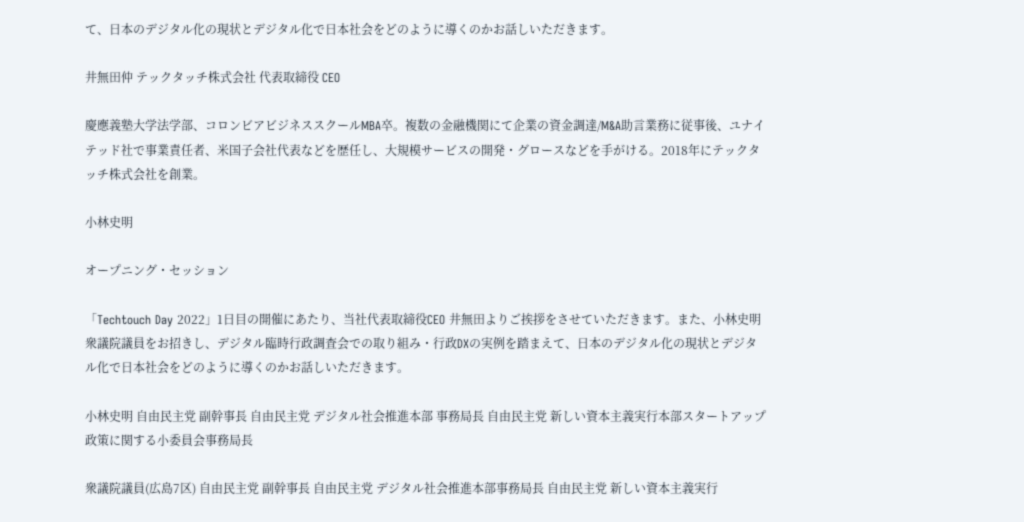て、日本のデジタル化の現状とデジタル化で日本社会をどのように導くのかお話しいただきます。

井無田仲 テックタッチ株式会社 代表取締役 CEO

慶應義塾大学法学部、コロンビアビジネススクールMBA卒。複数の金融機関にて企業の資金調達/M&A助言業務に従事後、ユナイテッド社で事業責任者、米国子会社代表などを歴任し、大規模サービスの開発・グロースなどを手がける。2018年にテックタッチ株式会社を創業。

小林史明

オープニング・セッション

「Techtouch Day 2022」1日目の開催にあたり、当社代表取締役CEO 井無田よりご挨拶をさせていただきます。また、小林史明衆議院議員をお招きし、デジタル臨時行政調査会での取り組み・行政DXの実例を踏まえて、日本のデジタル化の現状とデジタル化で日本社会をどのように導くのかお話しいただきます。

小林史明 自由民主党 副幹事長 自由民主党 デジタル社会推進本部 事務局長 自由民主党 新しい資本主義実行本部スタートアップ政策に関する小委員会事務局長

衆議院議員(広島7区) 自由民主党 副幹事長 自由民主党 デジタル社会推進本部事務局長 自由民主党 新しい資本主義実行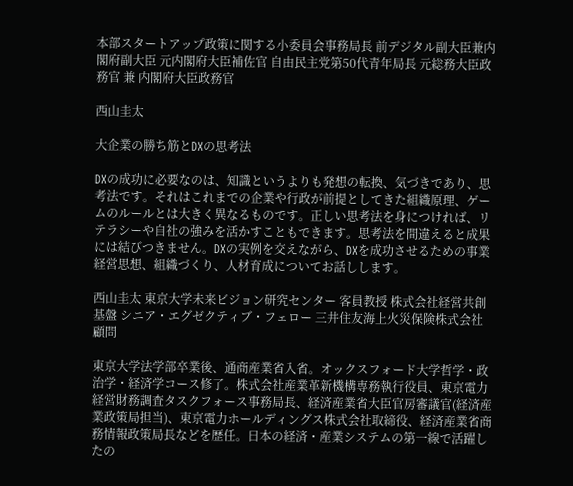本部スタートアップ政策に関する小委員会事務局長 前デジタル副大臣兼内閣府副大臣 元内閣府大臣補佐官 自由民主党第50代青年局長 元総務大臣政務官 兼 内閣府大臣政務官

西山圭太

大企業の勝ち筋とDXの思考法

DXの成功に必要なのは、知識というよりも発想の転換、気づきであり、思考法です。それはこれまでの企業や行政が前提としてきた組織原理、ゲームのルールとは大きく異なるものです。正しい思考法を身につければ、リテラシーや自社の強みを活かすこともできます。思考法を間違えると成果には結びつきません。DXの実例を交えながら、DXを成功させるための事業経営思想、組織づくり、人材育成についてお話しします。

西山圭太 東京大学未来ビジョン研究センター 客員教授 株式会社経営共創基盤 シニア・エグゼクティブ・フェロー 三井住友海上火災保険株式会社 顧問

東京大学法学部卒業後、通商産業省入省。オックスフォード大学哲学・政治学・経済学コース修了。株式会社産業革新機構専務執行役員、東京電力経営財務調査タスクフォース事務局長、経済産業省大臣官房審議官(経済産業政策局担当)、東京電力ホールディングス株式会社取締役、経済産業省商務情報政策局長などを歴任。日本の経済・産業システムの第一線で活躍したの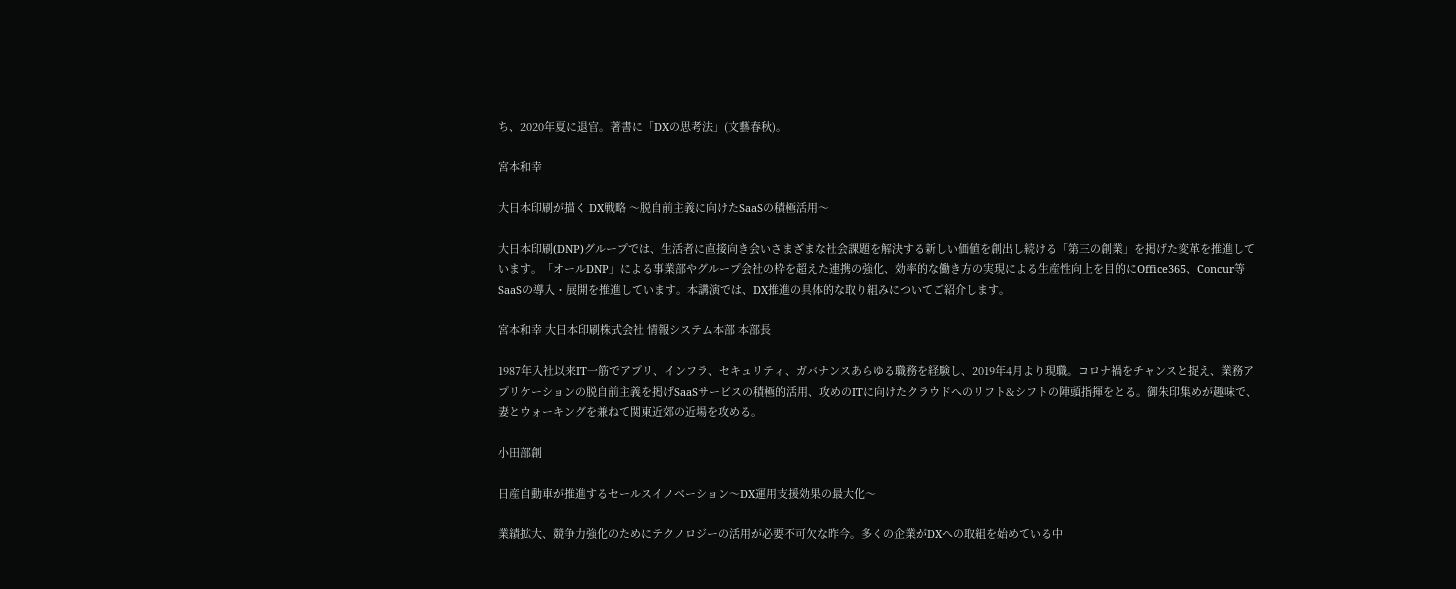ち、2020年夏に退官。著書に「DXの思考法」(文藝春秋)。

宮本和幸

大日本印刷が描く DX戦略 〜脱自前主義に向けたSaaSの積極活用〜

大日本印刷(DNP)グループでは、生活者に直接向き会いさまざまな社会課題を解決する新しい価値を創出し続ける「第三の創業」を掲げた変革を推進しています。「オールDNP」による事業部やグループ会社の枠を超えた連携の強化、効率的な働き方の実現による生産性向上を目的にOffice365、Concur等SaaSの導入・展開を推進しています。本講演では、DX推進の具体的な取り組みについてご紹介します。

宮本和幸 大日本印刷株式会社 情報システム本部 本部長

1987年入社以来IT一筋でアプリ、インフラ、セキュリティ、ガバナンスあらゆる職務を経験し、2019年4月より現職。コロナ禍をチャンスと捉え、業務アプリケーションの脱自前主義を掲げSaaSサービスの積極的活用、攻めのITに向けたクラウドへのリフト&シフトの陣頭指揮をとる。御朱印集めが趣味で、妻とウォーキングを兼ねて関東近郊の近場を攻める。

小田部創

日産自動車が推進するセールスイノベーション〜DX運用支援効果の最大化〜

業績拡大、競争力強化のためにテクノロジーの活用が必要不可欠な昨今。多くの企業がDXへの取組を始めている中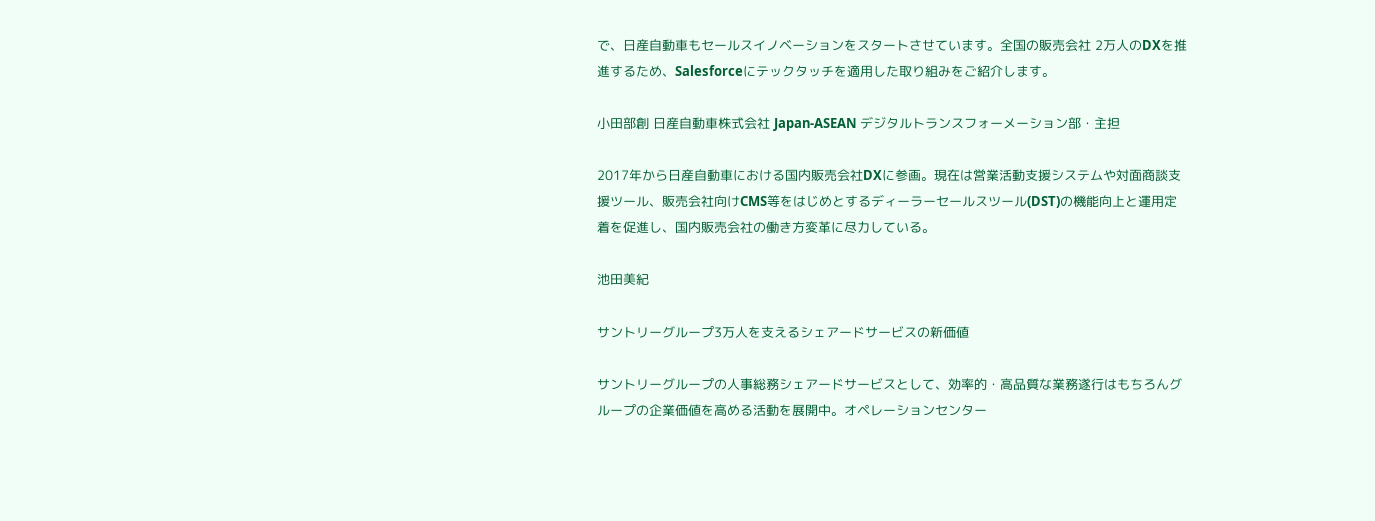で、日産自動車もセールスイノベーションをスタートさせています。全国の販売会社 2万人のDXを推進するため、Salesforceにテックタッチを適用した取り組みをご紹介します。

小田部創 日産自動車株式会社 Japan-ASEAN デジタルトランスフォーメーション部・主担

2017年から日産自動車における国内販売会社DXに参画。現在は営業活動支援システムや対面商談支援ツール、販売会社向けCMS等をはじめとするディーラーセールスツール(DST)の機能向上と運用定着を促進し、国内販売会社の働き方変革に尽力している。

池田美紀

サントリーグループ3万人を支えるシェアードサービスの新価値

サントリーグループの人事総務シェアードサービスとして、効率的・高品質な業務遂行はもちろんグループの企業価値を高める活動を展開中。オペレーションセンター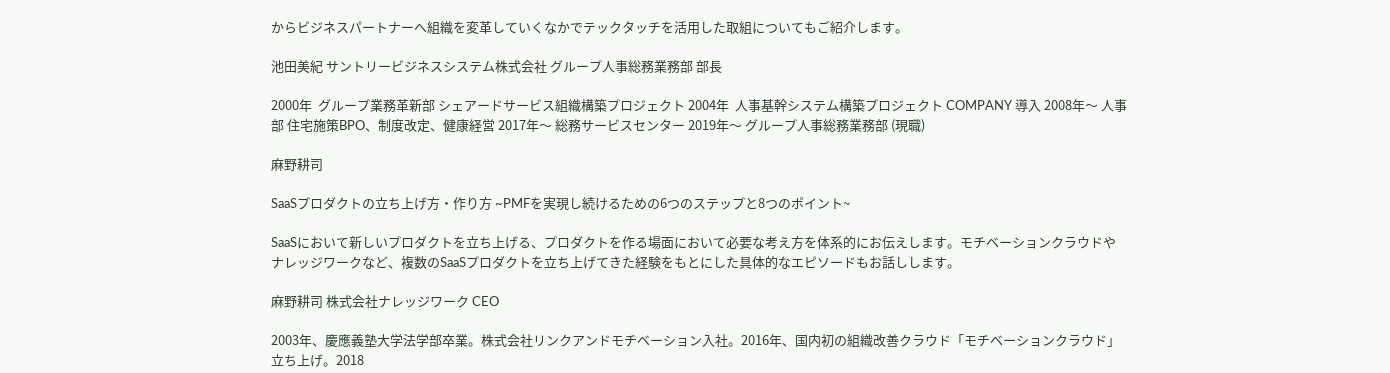からビジネスパートナーへ組織を変革していくなかでテックタッチを活用した取組についてもご紹介します。

池田美紀 サントリービジネスシステム株式会社 グループ人事総務業務部 部長

2000年  グループ業務革新部 シェアードサービス組織構築プロジェクト 2004年  人事基幹システム構築プロジェクト COMPANY 導入 2008年〜 人事部 住宅施策BPO、制度改定、健康経営 2017年〜 総務サービスセンター 2019年〜 グループ人事総務業務部 (現職)

麻野耕司

SaaSプロダクトの立ち上げ方・作り方 ~PMFを実現し続けるための6つのステップと8つのポイント~

SaaSにおいて新しいプロダクトを立ち上げる、プロダクトを作る場面において必要な考え方を体系的にお伝えします。モチベーションクラウドやナレッジワークなど、複数のSaaSプロダクトを立ち上げてきた経験をもとにした具体的なエピソードもお話しします。

麻野耕司 株式会社ナレッジワーク CEO

2003年、慶應義塾大学法学部卒業。株式会社リンクアンドモチベーション入社。2016年、国内初の組織改善クラウド「モチベーションクラウド」立ち上げ。2018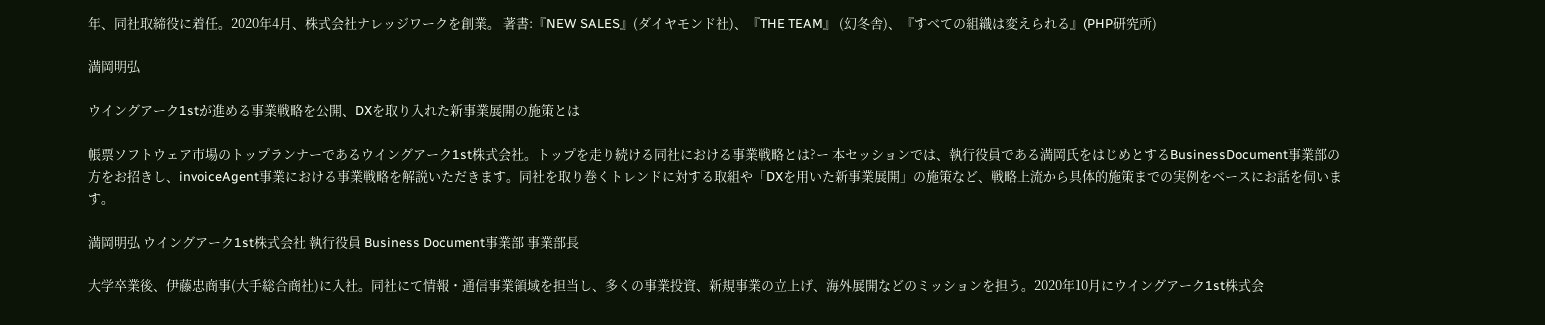年、同社取締役に着任。2020年4月、株式会社ナレッジワークを創業。 著書:『NEW SALES』(ダイヤモンド社)、『THE TEAM』 (幻冬舎)、『すべての組織は変えられる』(PHP研究所)

満岡明弘

ウイングアーク1stが進める事業戦略を公開、DXを取り入れた新事業展開の施策とは

帳票ソフトウェア市場のトップランナーであるウイングアーク1st株式会社。トップを走り続ける同社における事業戦略とは?ー 本セッションでは、執行役員である満岡氏をはじめとするBusinessDocument事業部の方をお招きし、invoiceAgent事業における事業戦略を解説いただきます。同社を取り巻くトレンドに対する取組や「DXを用いた新事業展開」の施策など、戦略上流から具体的施策までの実例をベースにお話を伺います。

満岡明弘 ウイングアーク1st株式会社 執行役員 Business Document事業部 事業部長

大学卒業後、伊藤忠商事(大手総合商社)に入社。同社にて情報・通信事業領域を担当し、多くの事業投資、新規事業の立上げ、海外展開などのミッションを担う。2020年10月にウイングアーク1st株式会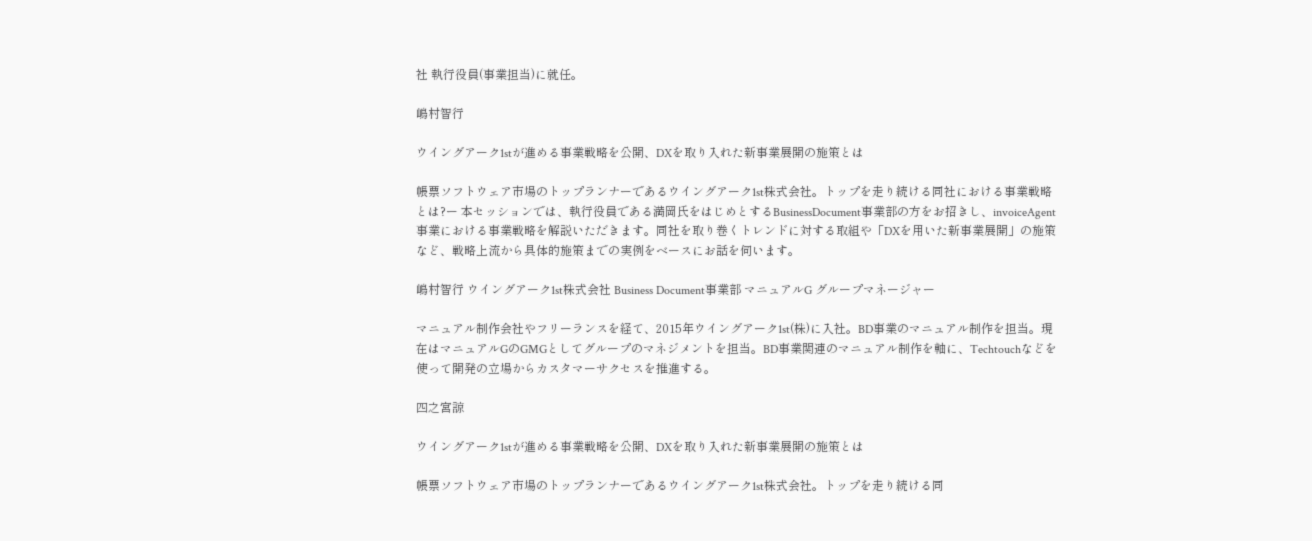社 執行役員(事業担当)に就任。

嶋村智行

ウイングアーク1stが進める事業戦略を公開、DXを取り入れた新事業展開の施策とは

帳票ソフトウェア市場のトップランナーであるウイングアーク1st株式会社。トップを走り続ける同社における事業戦略とは?ー 本セッションでは、執行役員である満岡氏をはじめとするBusinessDocument事業部の方をお招きし、invoiceAgent事業における事業戦略を解説いただきます。同社を取り巻くトレンドに対する取組や「DXを用いた新事業展開」の施策など、戦略上流から具体的施策までの実例をベースにお話を伺います。

嶋村智行 ウイングアーク1st株式会社 Business Document事業部 マニュアルG グループマネージャー

マニュアル制作会社やフリーランスを経て、2015年ウイングアーク1st(株)に入社。BD事業のマニュアル制作を担当。現在はマニュアルGのGMGとしてグループのマネジメントを担当。BD事業関連のマニュアル制作を軸に、Techtouchなどを使って開発の立場からカスタマーサクセスを推進する。

四之宮諒

ウイングアーク1stが進める事業戦略を公開、DXを取り入れた新事業展開の施策とは

帳票ソフトウェア市場のトップランナーであるウイングアーク1st株式会社。トップを走り続ける同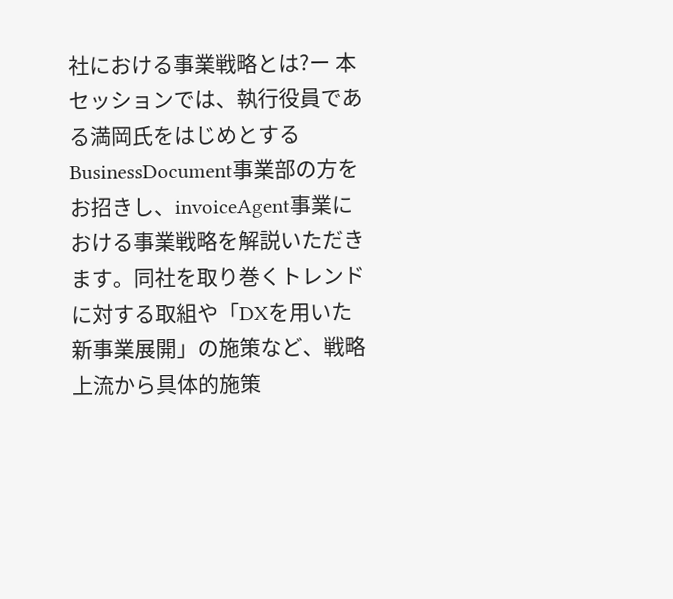社における事業戦略とは?ー 本セッションでは、執行役員である満岡氏をはじめとするBusinessDocument事業部の方をお招きし、invoiceAgent事業における事業戦略を解説いただきます。同社を取り巻くトレンドに対する取組や「DXを用いた新事業展開」の施策など、戦略上流から具体的施策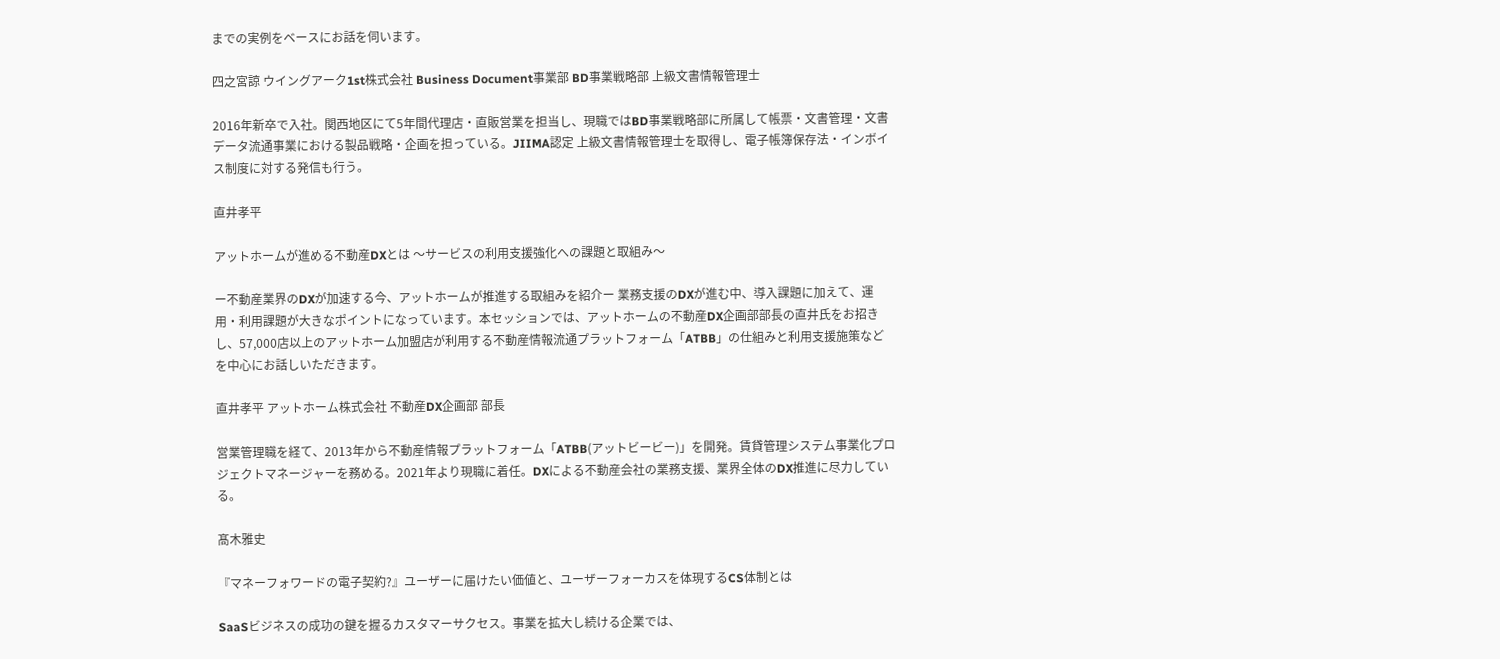までの実例をベースにお話を伺います。

四之宮諒 ウイングアーク1st株式会社 Business Document事業部 BD事業戦略部 上級文書情報管理士

2016年新卒で入社。関西地区にて5年間代理店・直販営業を担当し、現職ではBD事業戦略部に所属して帳票・文書管理・文書データ流通事業における製品戦略・企画を担っている。JIIMA認定 上級文書情報管理士を取得し、電子帳簿保存法・インボイス制度に対する発信も行う。

直井孝平

アットホームが進める不動産DXとは 〜サービスの利用支援強化への課題と取組み〜

ー不動産業界のDXが加速する今、アットホームが推進する取組みを紹介ー 業務支援のDXが進む中、導入課題に加えて、運用・利用課題が大きなポイントになっています。本セッションでは、アットホームの不動産DX企画部部長の直井氏をお招きし、57,000店以上のアットホーム加盟店が利用する不動産情報流通プラットフォーム「ATBB」の仕組みと利用支援施策などを中心にお話しいただきます。

直井孝平 アットホーム株式会社 不動産DX企画部 部長

営業管理職を経て、2013年から不動産情報プラットフォーム「ATBB(アットビービー)」を開発。賃貸管理システム事業化プロジェクトマネージャーを務める。2021年より現職に着任。DXによる不動産会社の業務支援、業界全体のDX推進に尽力している。

髙木雅史

『マネーフォワードの電子契約?』ユーザーに届けたい価値と、ユーザーフォーカスを体現するCS体制とは

SaaSビジネスの成功の鍵を握るカスタマーサクセス。事業を拡大し続ける企業では、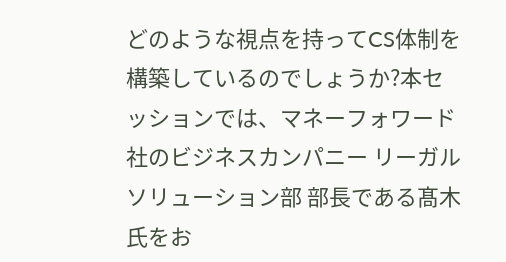どのような視点を持ってCS体制を構築しているのでしょうか?本セッションでは、マネーフォワード社のビジネスカンパニー リーガルソリューション部 部長である髙木氏をお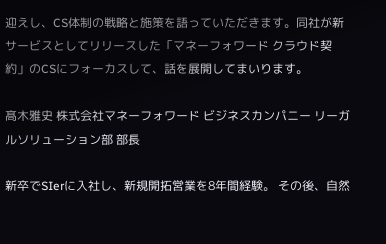迎えし、CS体制の戦略と施策を語っていただきます。同社が新サービスとしてリリースした「マネーフォワード クラウド契約」のCSにフォーカスして、話を展開してまいります。

髙木雅史 株式会社マネーフォワード ビジネスカンパニー リーガルソリューション部 部長

新卒でSIerに入社し、新規開拓営業を8年間経験。 その後、自然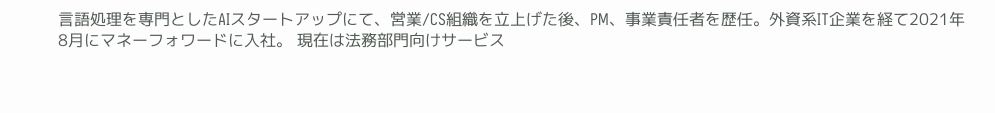言語処理を専門としたAIスタートアップにて、営業/CS組織を立上げた後、PM、事業責任者を歴任。外資系IT企業を経て2021年8月にマネーフォワードに入社。 現在は法務部門向けサービス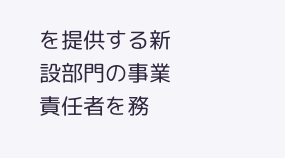を提供する新設部門の事業責任者を務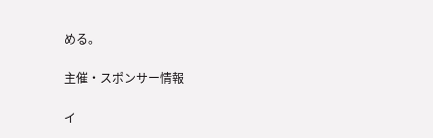める。

主催・スポンサー情報

イ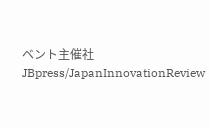ベント主催社
JBpress/JapanInnovationReview